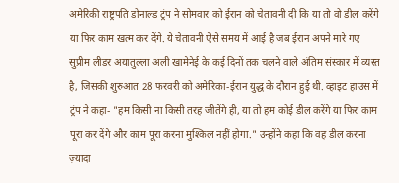अमेरिकी राष्ट्रपति डोनाल्ड ट्रंप ने सोमवार को ईरान को चेतावनी दी कि या तो वो डील करेंगे या फिर काम खत्म कर देंगे. ये चेतावनी ऐसे समय में आई है जब ईरान अपने मारे गए सुप्रीम लीडर अयातुल्ला अली खामेनेई के कई दिनों तक चलने वाले अंतिम संस्कार में व्यस्त है, जिसकी शुरुआत 28 फरवरी को अमेरिका-ईरान युद्ध के दौरान हुई थी. व्हाइट हाउस में ट्रंप ने कहा- "हम किसी ना किसी तरह जीतेंगे ही, या तो हम कोई डील करेंगे या फिर काम पूरा कर देंगे और काम पूरा करना मुश्किल नहीं होगा." उन्होंने कहा कि वह डील करना ज़्यादा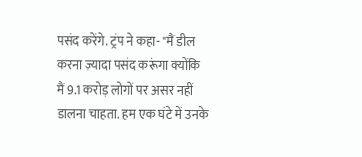पसंद करेंगे. ट्रंप ने कहा- "मैं डील करना ज़्यादा पसंद करूंगा क्योंकि मैं 9.1 करोड़ लोगों पर असर नहीं डालना चाहता. हम एक घंटे में उनके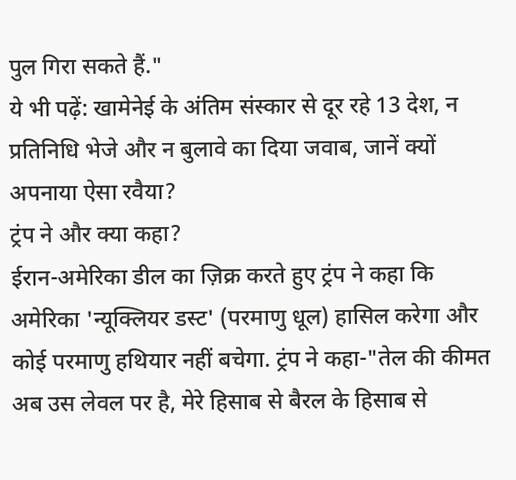पुल गिरा सकते हैं."
ये भी पढ़ें: खामेनेई के अंतिम संस्कार से दूर रहे 13 देश, न प्रतिनिधि भेजे और न बुलावे का दिया जवाब, जानें क्यों अपनाया ऐसा रवैया?
ट्रंप ने और क्या कहा?
ईरान-अमेरिका डील का ज़िक्र करते हुए ट्रंप ने कहा कि अमेरिका 'न्यूक्लियर डस्ट' (परमाणु धूल) हासिल करेगा और कोई परमाणु हथियार नहीं बचेगा. ट्रंप ने कहा-"तेल की कीमत अब उस लेवल पर है, मेरे हिसाब से बैरल के हिसाब से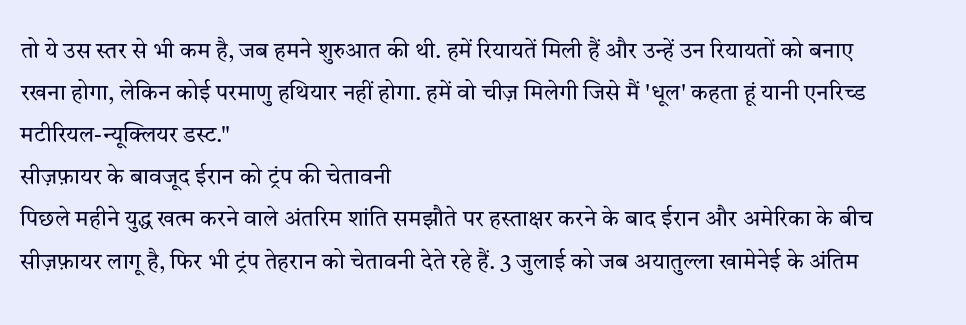तो ये उस स्तर से भी कम है, जब हमने शुरुआत की थी. हमें रियायतें मिली हैं और उन्हें उन रियायतों को बनाए रखना होगा, लेकिन कोई परमाणु हथियार नहीं होगा. हमें वो चीज़ मिलेगी जिसे मैं 'धूल' कहता हूं यानी एनरिच्ड मटीरियल-न्यूक्लियर डस्ट."
सीज़फ़ायर के बावजूद ईरान को ट्रंप की चेतावनी
पिछले महीने युद्ध खत्म करने वाले अंतरिम शांति समझौते पर हस्ताक्षर करने के बाद ईरान और अमेरिका के बीच सीज़फ़ायर लागू है, फिर भी ट्रंप तेहरान को चेतावनी देते रहे हैं. 3 जुलाई को जब अयातुल्ला खामेनेई के अंतिम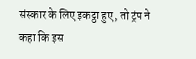संस्कार के लिए इकट्ठा हुए, तो ट्रंप ने कहा कि इस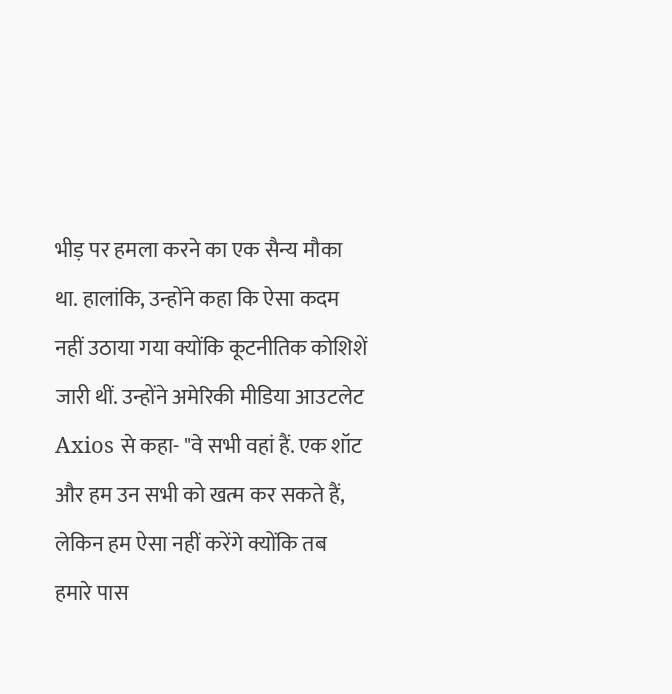भीड़ पर हमला करने का एक सैन्य मौका था. हालांकि, उन्होंने कहा कि ऐसा कदम नहीं उठाया गया क्योंकि कूटनीतिक कोशिशें जारी थीं. उन्होंने अमेरिकी मीडिया आउटलेट Axios से कहा- "वे सभी वहां हैं. एक शॉट और हम उन सभी को खत्म कर सकते हैं, लेकिन हम ऐसा नहीं करेंगे क्योंकि तब हमारे पास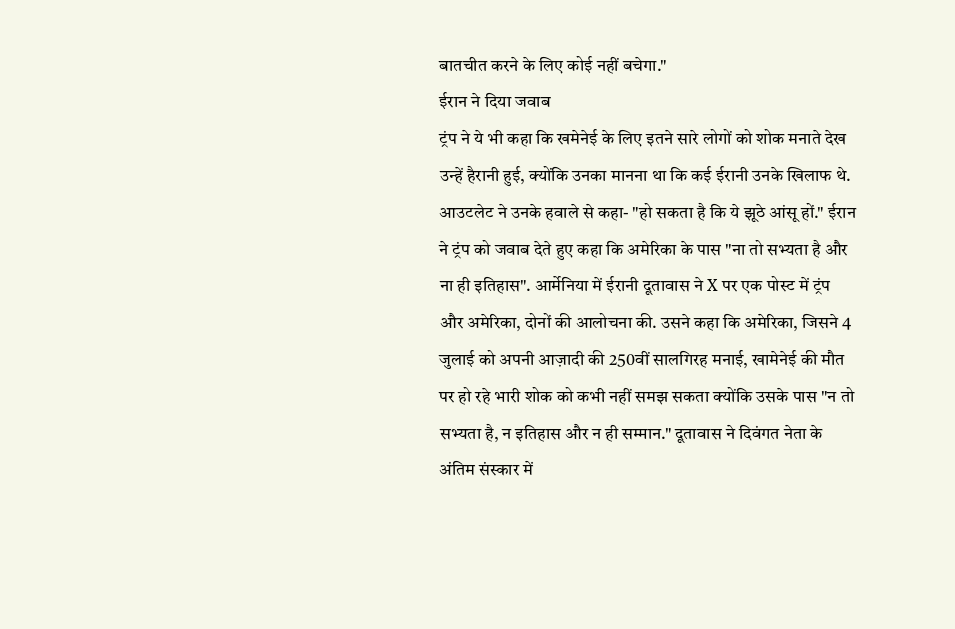बातचीत करने के लिए कोई नहीं बचेगा."
ईरान ने दिया जवाब
ट्रंप ने ये भी कहा कि खमेनेई के लिए इतने सारे लोगों को शोक मनाते देख उन्हें हैरानी हुई, क्योंकि उनका मानना था कि कई ईरानी उनके खिलाफ थे. आउटलेट ने उनके हवाले से कहा- "हो सकता है कि ये झूठे आंसू हों." ईरान ने ट्रंप को जवाब देते हुए कहा कि अमेरिका के पास "ना तो सभ्यता है और ना ही इतिहास". आर्मेनिया में ईरानी दूतावास ने X पर एक पोस्ट में ट्रंप और अमेरिका, दोनों की आलोचना की. उसने कहा कि अमेरिका, जिसने 4 जुलाई को अपनी आज़ादी की 250वीं सालगिरह मनाई, खामेनेई की मौत पर हो रहे भारी शोक को कभी नहीं समझ सकता क्योंकि उसके पास "न तो सभ्यता है, न इतिहास और न ही सम्मान." दूतावास ने दिवंगत नेता के अंतिम संस्कार में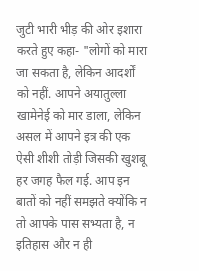जुटी भारी भीड़ की ओर इशारा करते हुए कहा- "लोगों को मारा जा सकता है, लेकिन आदर्शों को नहीं. आपने अयातुल्ला खामेनेई को मार डाला, लेकिन असल में आपने इत्र की एक ऐसी शीशी तोड़ी जिसकी खुशबू हर जगह फैल गई. आप इन बातों को नहीं समझते क्योंकि न तो आपके पास सभ्यता है, न इतिहास और न ही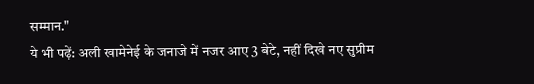सम्मान."
ये भी पढ़ें: अली खामेनेई के जनाजे में नजर आए 3 बेटे, नहीं दिखे नए सुप्रीम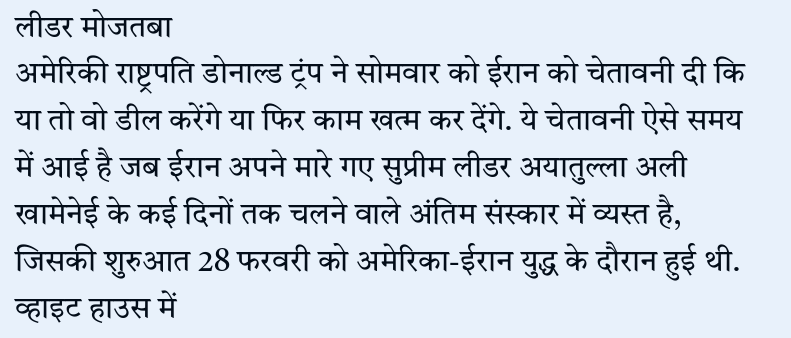लीडर मोजतबा
अमेरिकी राष्ट्रपति डोनाल्ड ट्रंप ने सोमवार को ईरान को चेतावनी दी कि या तो वो डील करेंगे या फिर काम खत्म कर देंगे. ये चेतावनी ऐसे समय में आई है जब ईरान अपने मारे गए सुप्रीम लीडर अयातुल्ला अली खामेनेई के कई दिनों तक चलने वाले अंतिम संस्कार में व्यस्त है, जिसकी शुरुआत 28 फरवरी को अमेरिका-ईरान युद्ध के दौरान हुई थी. व्हाइट हाउस में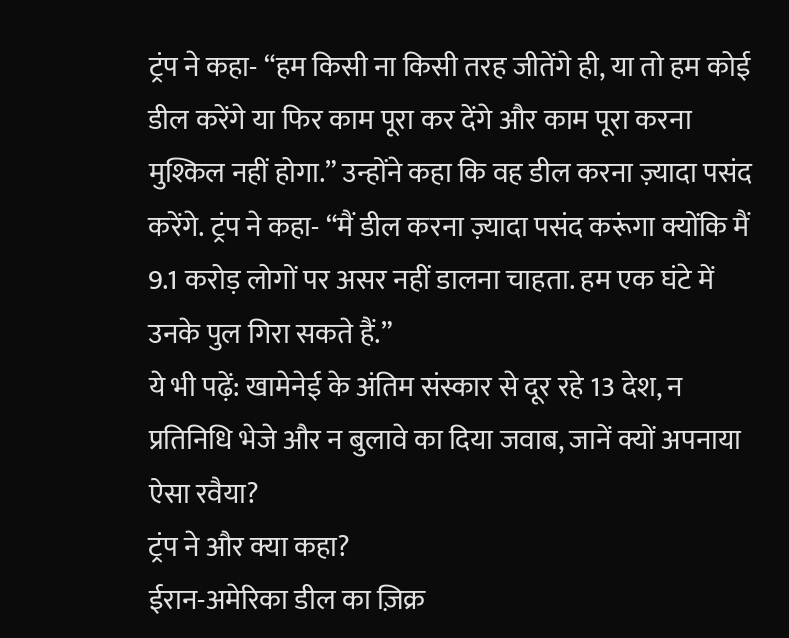ट्रंप ने कहा- “हम किसी ना किसी तरह जीतेंगे ही, या तो हम कोई डील करेंगे या फिर काम पूरा कर देंगे और काम पूरा करना मुश्किल नहीं होगा.” उन्होंने कहा कि वह डील करना ज़्यादा पसंद करेंगे. ट्रंप ने कहा- “मैं डील करना ज़्यादा पसंद करूंगा क्योंकि मैं 9.1 करोड़ लोगों पर असर नहीं डालना चाहता. हम एक घंटे में उनके पुल गिरा सकते हैं.”
ये भी पढ़ें: खामेनेई के अंतिम संस्कार से दूर रहे 13 देश, न प्रतिनिधि भेजे और न बुलावे का दिया जवाब, जानें क्यों अपनाया ऐसा रवैया?
ट्रंप ने और क्या कहा?
ईरान-अमेरिका डील का ज़िक्र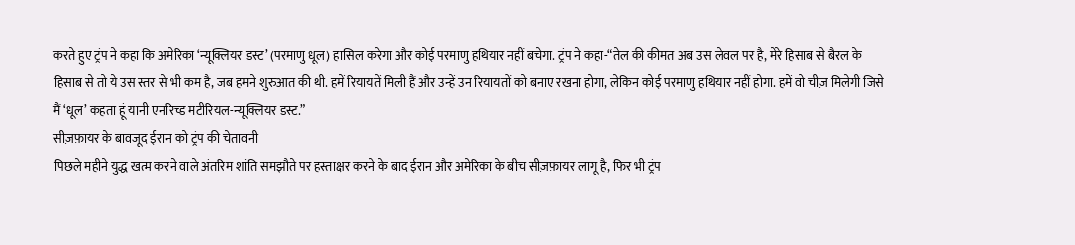करते हुए ट्रंप ने कहा कि अमेरिका ‘न्यूक्लियर डस्ट’ (परमाणु धूल) हासिल करेगा और कोई परमाणु हथियार नहीं बचेगा. ट्रंप ने कहा-“तेल की कीमत अब उस लेवल पर है, मेरे हिसाब से बैरल के हिसाब से तो ये उस स्तर से भी कम है, जब हमने शुरुआत की थी. हमें रियायतें मिली हैं और उन्हें उन रियायतों को बनाए रखना होगा, लेकिन कोई परमाणु हथियार नहीं होगा. हमें वो चीज़ मिलेगी जिसे मैं ‘धूल’ कहता हूं यानी एनरिच्ड मटीरियल-न्यूक्लियर डस्ट.”
सीज़फ़ायर के बावजूद ईरान को ट्रंप की चेतावनी
पिछले महीने युद्ध खत्म करने वाले अंतरिम शांति समझौते पर हस्ताक्षर करने के बाद ईरान और अमेरिका के बीच सीज़फ़ायर लागू है, फिर भी ट्रंप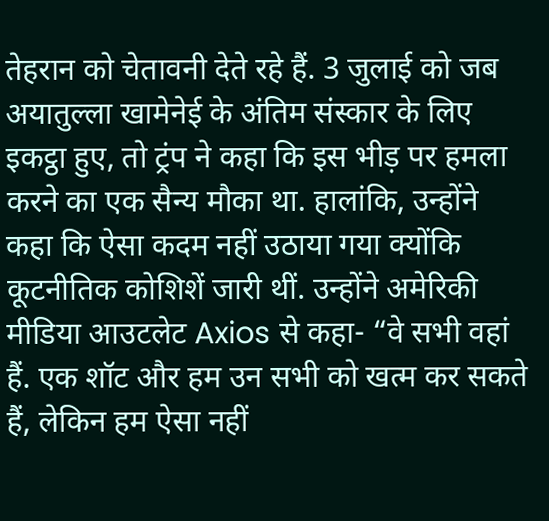तेहरान को चेतावनी देते रहे हैं. 3 जुलाई को जब अयातुल्ला खामेनेई के अंतिम संस्कार के लिए इकट्ठा हुए, तो ट्रंप ने कहा कि इस भीड़ पर हमला करने का एक सैन्य मौका था. हालांकि, उन्होंने कहा कि ऐसा कदम नहीं उठाया गया क्योंकि कूटनीतिक कोशिशें जारी थीं. उन्होंने अमेरिकी मीडिया आउटलेट Axios से कहा- “वे सभी वहां हैं. एक शॉट और हम उन सभी को खत्म कर सकते हैं, लेकिन हम ऐसा नहीं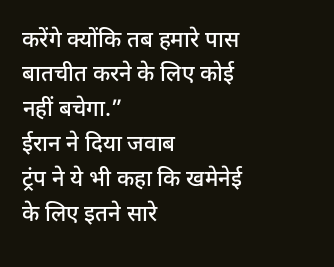करेंगे क्योंकि तब हमारे पास बातचीत करने के लिए कोई नहीं बचेगा.”
ईरान ने दिया जवाब
ट्रंप ने ये भी कहा कि खमेनेई के लिए इतने सारे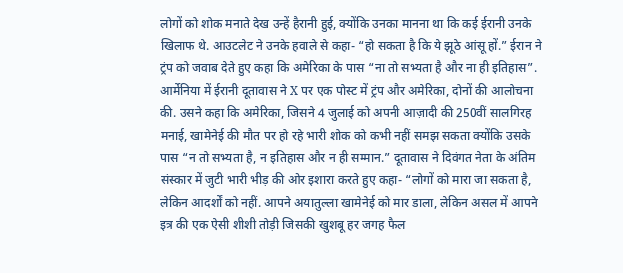लोगों को शोक मनाते देख उन्हें हैरानी हुई, क्योंकि उनका मानना था कि कई ईरानी उनके खिलाफ थे. आउटलेट ने उनके हवाले से कहा- “हो सकता है कि ये झूठे आंसू हों.” ईरान ने ट्रंप को जवाब देते हुए कहा कि अमेरिका के पास “ना तो सभ्यता है और ना ही इतिहास”. आर्मेनिया में ईरानी दूतावास ने X पर एक पोस्ट में ट्रंप और अमेरिका, दोनों की आलोचना की. उसने कहा कि अमेरिका, जिसने 4 जुलाई को अपनी आज़ादी की 250वीं सालगिरह मनाई, खामेनेई की मौत पर हो रहे भारी शोक को कभी नहीं समझ सकता क्योंकि उसके पास “न तो सभ्यता है, न इतिहास और न ही सम्मान.” दूतावास ने दिवंगत नेता के अंतिम संस्कार में जुटी भारी भीड़ की ओर इशारा करते हुए कहा- “लोगों को मारा जा सकता है, लेकिन आदर्शों को नहीं. आपने अयातुल्ला खामेनेई को मार डाला, लेकिन असल में आपने इत्र की एक ऐसी शीशी तोड़ी जिसकी खुशबू हर जगह फैल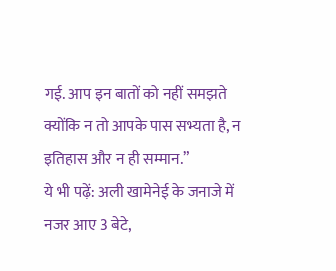गई. आप इन बातों को नहीं समझते क्योंकि न तो आपके पास सभ्यता है, न इतिहास और न ही सम्मान.”
ये भी पढ़ें: अली खामेनेई के जनाजे में नजर आए 3 बेटे,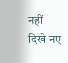नहीं दिखे नए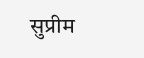सुप्रीम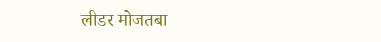लीडर मोजतबा